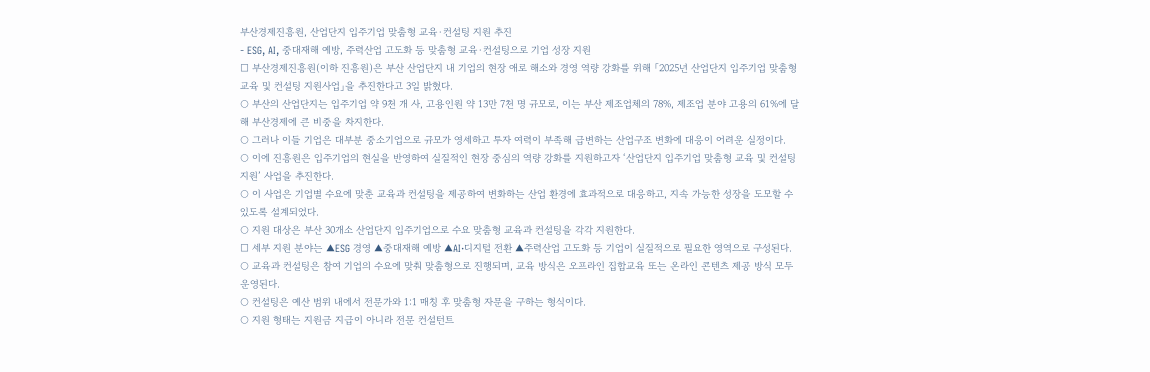부산경제진흥원, 산업단지 입주기업 맞춤형 교육·컨설팅 지원 추진
- ESG, AI, 중대재해 예방, 주력산업 고도화 등 맞춤형 교육·컨설팅으로 기업 성장 지원
□ 부산경제진흥원(이하 진흥원)은 부산 산업단지 내 기업의 현장 애로 해소와 경영 역량 강화를 위해 「2025년 산업단지 입주기업 맞춤형 교육 및 컨설팅 지원사업」을 추진한다고 3일 밝혔다.
○ 부산의 산업단지는 입주기업 약 9천 개 사, 고용인원 약 13만 7천 명 규모로, 이는 부산 제조업체의 78%, 제조업 분야 고용의 61%에 달해 부산경제에 큰 비중을 차지한다.
○ 그러나 이들 기업은 대부분 중소기업으로 규모가 영세하고 투자 여력이 부족해 급변하는 산업구조 변화에 대응이 어려운 실정이다.
○ 이에 진흥원은 입주기업의 현실을 반영하여 실질적인 현장 중심의 역량 강화를 지원하고자 ‘산업단지 입주기업 맞춤형 교육 및 컨설팅 지원’ 사업을 추진한다.
○ 이 사업은 기업별 수요에 맞춘 교육과 컨설팅을 제공하여 변화하는 산업 환경에 효과적으로 대응하고, 지속 가능한 성장을 도모할 수 있도록 설계되었다.
○ 지원 대상은 부산 30개소 산업단지 입주기업으로 수요 맞춤형 교육과 컨설팅을 각각 지원한다.
□ 세부 지원 분야는 ▲ESG 경영 ▲중대재해 예방 ▲AI·디지털 전환 ▲주력산업 고도화 등 기업이 실질적으로 필요한 영역으로 구성된다.
○ 교육과 컨설팅은 참여 기업의 수요에 맞춰 맞춤형으로 진행되며, 교육 방식은 오프라인 집합교육 또는 온라인 콘텐츠 제공 방식 모두 운영된다.
○ 컨설팅은 예산 범위 내에서 전문가와 1:1 매칭 후 맞춤형 자문을 구하는 형식이다.
○ 지원 형태는 지원금 지급이 아니라 전문 컨설턴트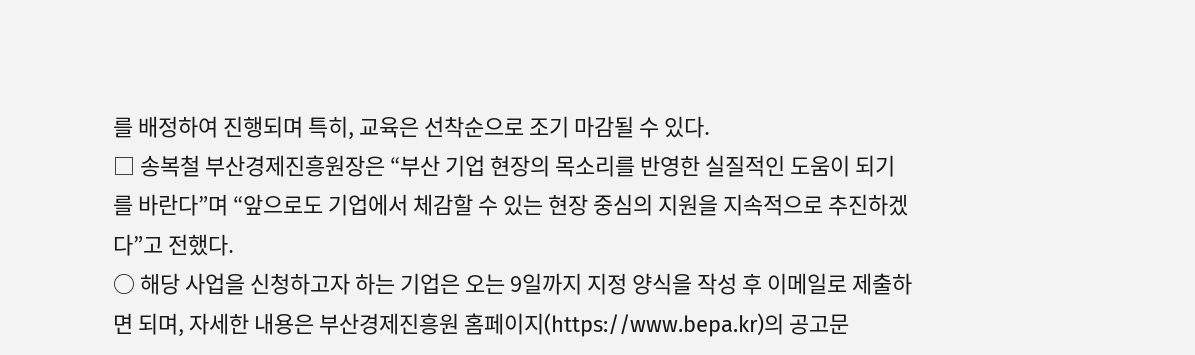를 배정하여 진행되며 특히, 교육은 선착순으로 조기 마감될 수 있다.
□ 송복철 부산경제진흥원장은 “부산 기업 현장의 목소리를 반영한 실질적인 도움이 되기를 바란다”며 “앞으로도 기업에서 체감할 수 있는 현장 중심의 지원을 지속적으로 추진하겠다”고 전했다.
○ 해당 사업을 신청하고자 하는 기업은 오는 9일까지 지정 양식을 작성 후 이메일로 제출하면 되며, 자세한 내용은 부산경제진흥원 홈페이지(https://www.bepa.kr)의 공고문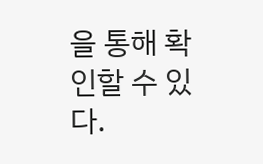을 통해 확인할 수 있다.